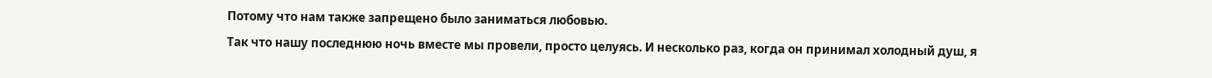Потому что нам также запрещено было заниматься любовью.
Так что нашу последнюю ночь вместе мы провели, просто целуясь. И несколько раз, когда он принимал холодный душ, я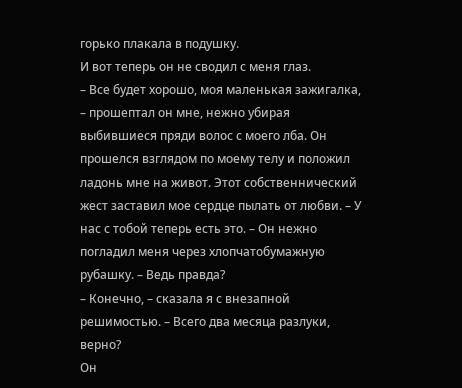горько плакала в подушку.
И вот теперь он не сводил с меня глаз.
– Все будет хорошо, моя маленькая зажигалка, – прошептал он мне, нежно убирая выбившиеся пряди волос с моего лба. Он прошелся взглядом по моему телу и положил ладонь мне на живот. Этот собственнический жест заставил мое сердце пылать от любви. – У нас с тобой теперь есть это. – Он нежно погладил меня через хлопчатобумажную рубашку. – Ведь правда?
– Конечно, – сказала я с внезапной решимостью. – Всего два месяца разлуки, верно?
Он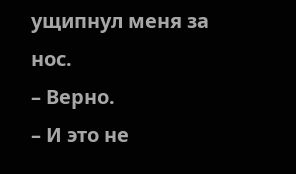ущипнул меня за нос.
– Верно.
– И это не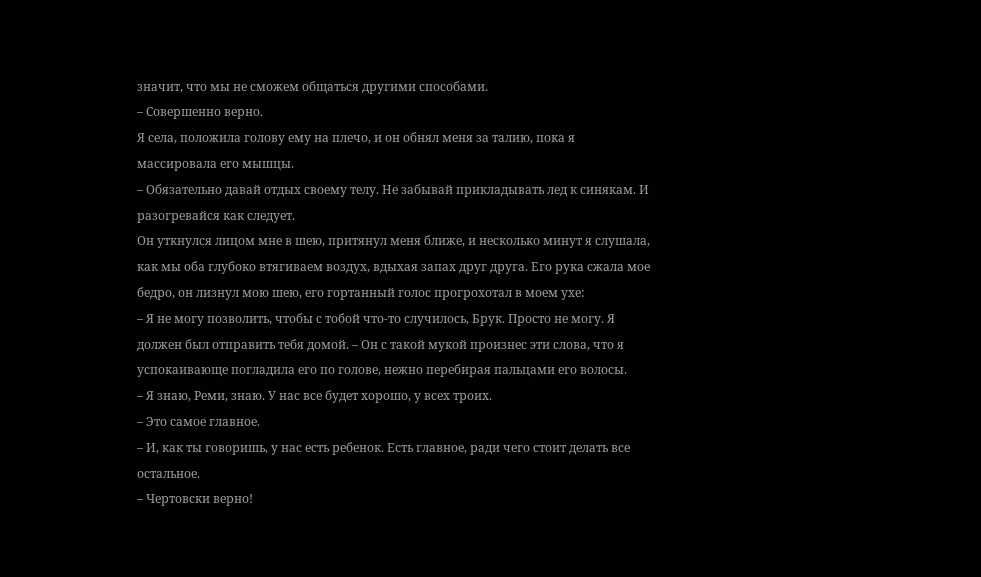значит, что мы не сможем общаться другими способами.
– Совершенно верно.
Я села, положила голову ему на плечо, и он обнял меня за талию, пока я массировала его мышцы.
– Обязательно давай отдых своему телу. Не забывай прикладывать лед к синякам. И разогревайся как следует.
Он уткнулся лицом мне в шею, притянул меня ближе, и несколько минут я слушала, как мы оба глубоко втягиваем воздух, вдыхая запах друг друга. Его рука сжала мое бедро, он лизнул мою шею, его гортанный голос прогрохотал в моем ухе:
– Я не могу позволить, чтобы с тобой что-то случилось, Брук. Просто не могу. Я должен был отправить тебя домой. – Он с такой мукой произнес эти слова, что я успокаивающе погладила его по голове, нежно перебирая пальцами его волосы.
– Я знаю, Реми, знаю. У нас все будет хорошо, у всех троих.
– Это самое главное.
– И, как ты говоришь, у нас есть ребенок. Есть главное, ради чего стоит делать все остальное.
– Чертовски верно!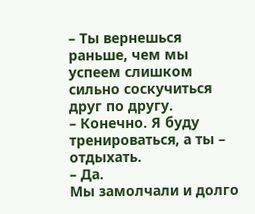– Ты вернешься раньше, чем мы успеем слишком сильно соскучиться друг по другу.
– Конечно. Я буду тренироваться, а ты – отдыхать.
– Да.
Мы замолчали и долго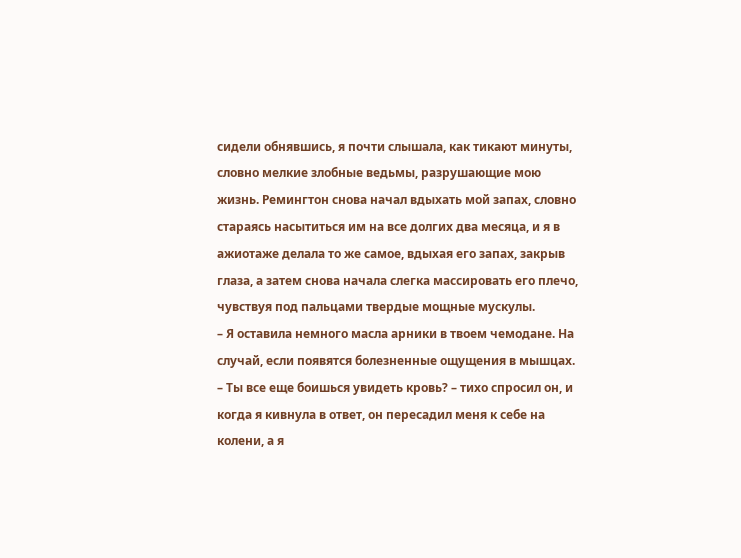сидели обнявшись, я почти слышала, как тикают минуты, словно мелкие злобные ведьмы, разрушающие мою жизнь. Ремингтон снова начал вдыхать мой запах, словно стараясь насытиться им на все долгих два месяца, и я в ажиотаже делала то же самое, вдыхая его запах, закрыв глаза, а затем снова начала слегка массировать его плечо, чувствуя под пальцами твердые мощные мускулы.
– Я оставила немного масла арники в твоем чемодане. На случай, если появятся болезненные ощущения в мышцах.
– Ты все еще боишься увидеть кровь? – тихо спросил он, и когда я кивнула в ответ, он пересадил меня к себе на колени, а я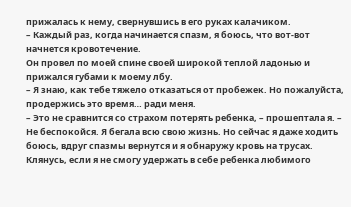прижалась к нему, свернувшись в его руках калачиком.
– Каждый раз, когда начинается спазм, я боюсь, что вот-вот начнется кровотечение.
Он провел по моей спине своей широкой теплой ладонью и прижался губами к моему лбу.
– Я знаю, как тебе тяжело отказаться от пробежек. Но пожалуйста, продержись это время… ради меня.
– Это не сравнится со страхом потерять ребенка, – прошептала я. – Не беспокойся. Я бегала всю свою жизнь. Но сейчас я даже ходить боюсь, вдруг спазмы вернутся и я обнаружу кровь на трусах. Клянусь, если я не смогу удержать в себе ребенка любимого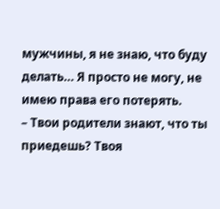мужчины, я не знаю, что буду делать… Я просто не могу, не имею права его потерять.
– Твои родители знают, что ты приедешь? Твоя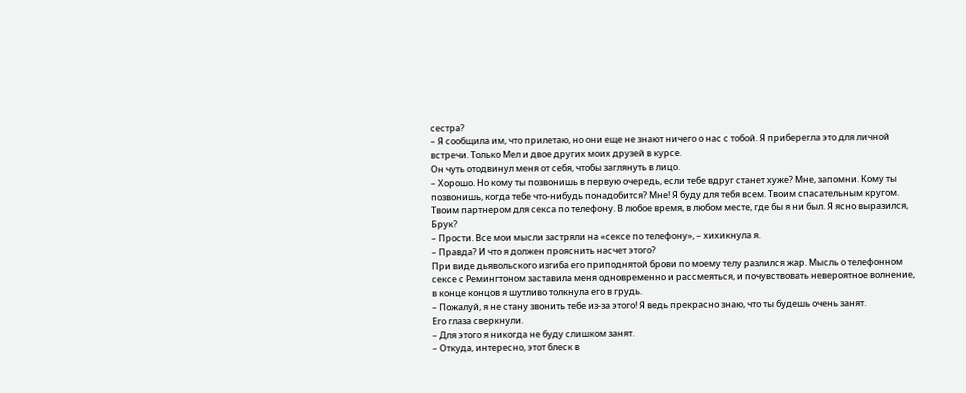сестра?
– Я сообщила им, что прилетаю, но они еще не знают ничего о нас с тобой. Я приберегла это для личной встречи. Только Мел и двое других моих друзей в курсе.
Он чуть отодвинул меня от себя, чтобы заглянуть в лицо.
– Хорошо. Но кому ты позвонишь в первую очередь, если тебе вдруг станет хуже? Мне, запомни. Кому ты позвонишь, когда тебе что-нибудь понадобится? Мне! Я буду для тебя всем. Твоим спасательным кругом. Твоим партнером для секса по телефону. В любое время, в любом месте, где бы я ни был. Я ясно выразился, Брук?
– Прости. Все мои мысли застряли на «сексе по телефону», – хихикнула я.
– Правда? И что я должен прояснить насчет этого?
При виде дьявольского изгиба его приподнятой брови по моему телу разлился жар. Мысль о телефонном сексе с Ремингтоном заставила меня одновременно и рассмеяться, и почувствовать невероятное волнение, в конце концов я шутливо толкнула его в грудь.
– Пожалуй, я не стану звонить тебе из-за этого! Я ведь прекрасно знаю, что ты будешь очень занят.
Его глаза сверкнули.
– Для этого я никогда не буду слишком занят.
– Откуда, интересно, этот блеск в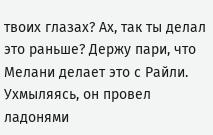твоих глазах? Ах, так ты делал это раньше? Держу пари, что Мелани делает это с Райли.
Ухмыляясь, он провел ладонями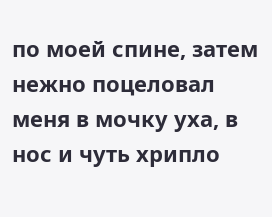по моей спине, затем нежно поцеловал меня в мочку уха, в нос и чуть хрипло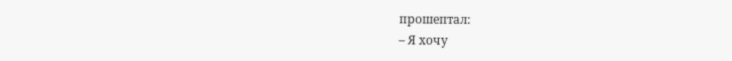прошептал:
– Я хочу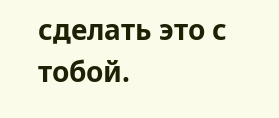сделать это с тобой.